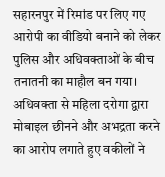सहारनपुर में रिमांड पर लिए गए आरोपी का वीडियो बनाने को लेकर पुलिस और अधिवक्ताओं के बीच तनातनी का माहौल बन गया। अधिवक्ता से महिला दरोगा द्वारा मोबाइल छीनने और अभद्रता करने का आरोप लगाते हुए वकीलों ने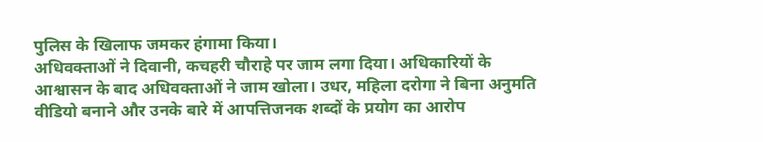पुलिस के खिलाफ जमकर हंगामा किया।
अधिवक्ताओं ने दिवानी, कचहरी चौराहे पर जाम लगा दिया। अधिकारियों के आश्वासन के बाद अधिवक्ताओं ने जाम खोला। उधर, महिला दरोगा ने बिना अनुमति वीडियो बनाने और उनके बारे में आपत्तिजनक शब्दों के प्रयोग का आरोप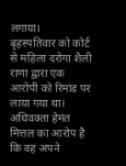लगाया।
बृहस्पतिवार को कोर्ट से महिला दरोगा शैली राणा द्वारा एक आरोपी को रिमांड पर लाया गया था। अधिवक्ता हेमंत मित्तल का आरोप है कि वह अपने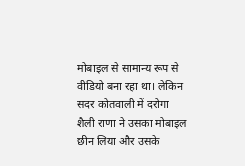मोबाइल से सामान्य रूप से वीडियो बना रहा था। लेकिन सदर कोतवाली में दरोगा शैली राणा ने उसका मोबाइल छीन लिया और उसके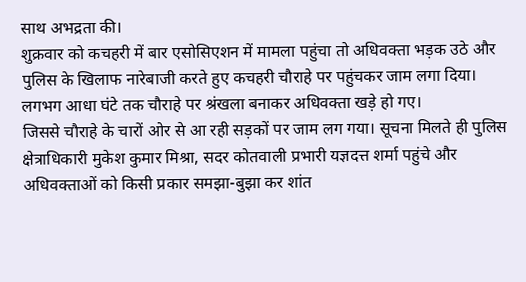साथ अभद्रता की।
शुक्रवार को कचहरी में बार एसोसिएशन में मामला पहुंचा तो अधिवक्ता भड़क उठे और पुलिस के खिलाफ नारेबाजी करते हुए कचहरी चौराहे पर पहुंचकर जाम लगा दिया। लगभग आधा घंटे तक चौराहे पर श्रंखला बनाकर अधिवक्ता खड़े हो गए।
जिससे चौराहे के चारों ओर से आ रही सड़कों पर जाम लग गया। सूचना मिलते ही पुलिस क्षेत्राधिकारी मुकेश कुमार मिश्रा, सदर कोतवाली प्रभारी यज्ञदत्त शर्मा पहुंचे और अधिवक्ताओं को किसी प्रकार समझा-बुझा कर शांत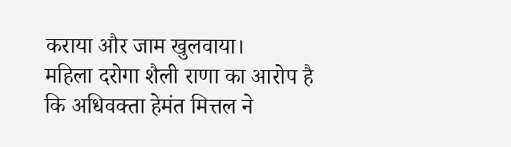कराया और जाम खुलवाया।
महिला दरोगा शैली राणा का आरोप है कि अधिवक्ता हेमंत मित्तल ने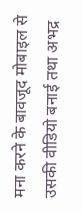मना करने के बावजूद मोबाइल से उसकी वीडियो बनाई तथा अभद्र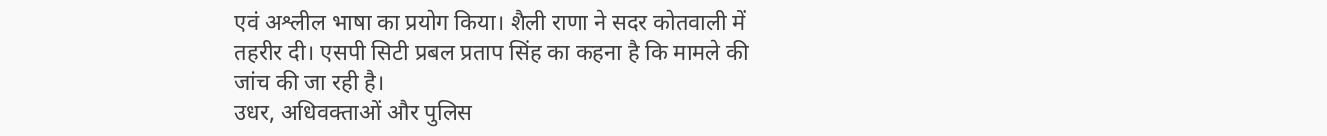एवं अश्लील भाषा का प्रयोग किया। शैली राणा ने सदर कोतवाली में तहरीर दी। एसपी सिटी प्रबल प्रताप सिंह का कहना है कि मामले की जांच की जा रही है।
उधर, अधिवक्ताओं और पुलिस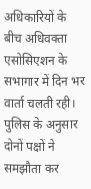अधिकारियों के बीच अधिवक्ता एसोसिएशन के सभागार में दिन भर वार्ता चलती रही। पुलिस के अनुसार दोनों पक्षों ने समझौता कर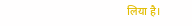लिया है।